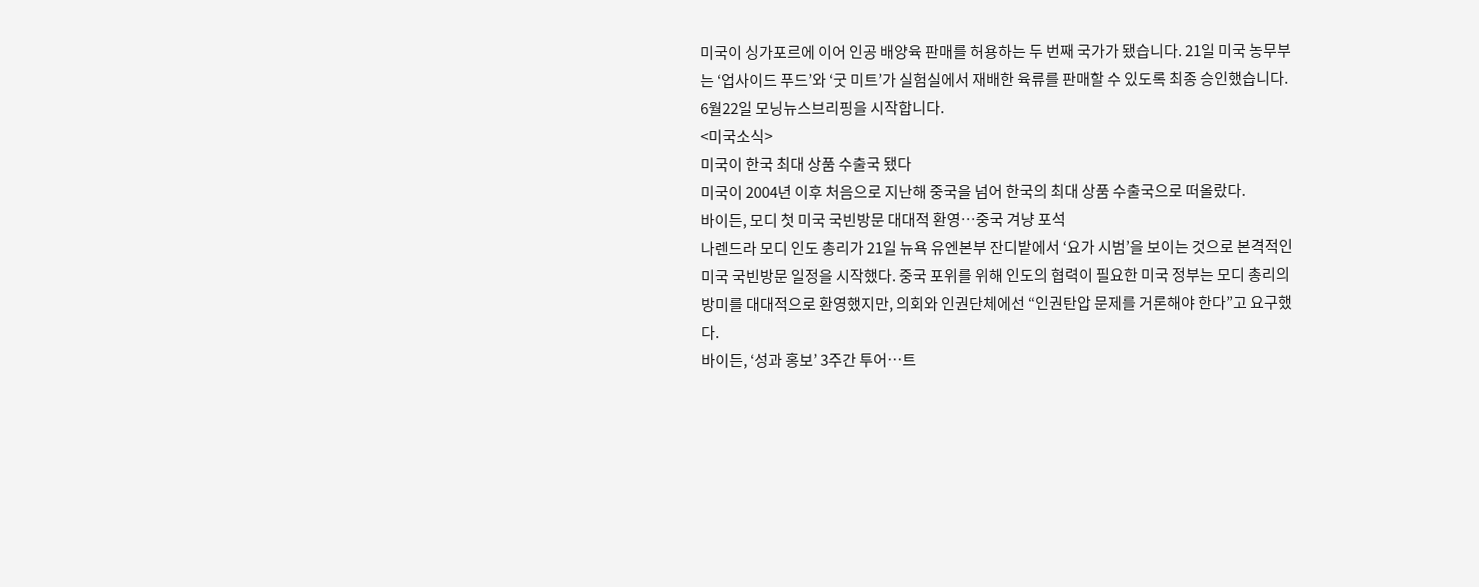미국이 싱가포르에 이어 인공 배양육 판매를 허용하는 두 번째 국가가 됐습니다. 21일 미국 농무부는 ‘업사이드 푸드’와 ‘굿 미트’가 실험실에서 재배한 육류를 판매할 수 있도록 최종 승인했습니다.
6월22일 모닝뉴스브리핑을 시작합니다.
<미국소식>
미국이 한국 최대 상품 수출국 됐다
미국이 2004년 이후 처음으로 지난해 중국을 넘어 한국의 최대 상품 수출국으로 떠올랐다.
바이든, 모디 첫 미국 국빈방문 대대적 환영…중국 겨냥 포석
나렌드라 모디 인도 총리가 21일 뉴욕 유엔본부 잔디밭에서 ‘요가 시범’을 보이는 것으로 본격적인 미국 국빈방문 일정을 시작했다. 중국 포위를 위해 인도의 협력이 필요한 미국 정부는 모디 총리의 방미를 대대적으로 환영했지만, 의회와 인권단체에선 “인권탄압 문제를 거론해야 한다”고 요구했다.
바이든, ‘성과 홍보’ 3주간 투어…트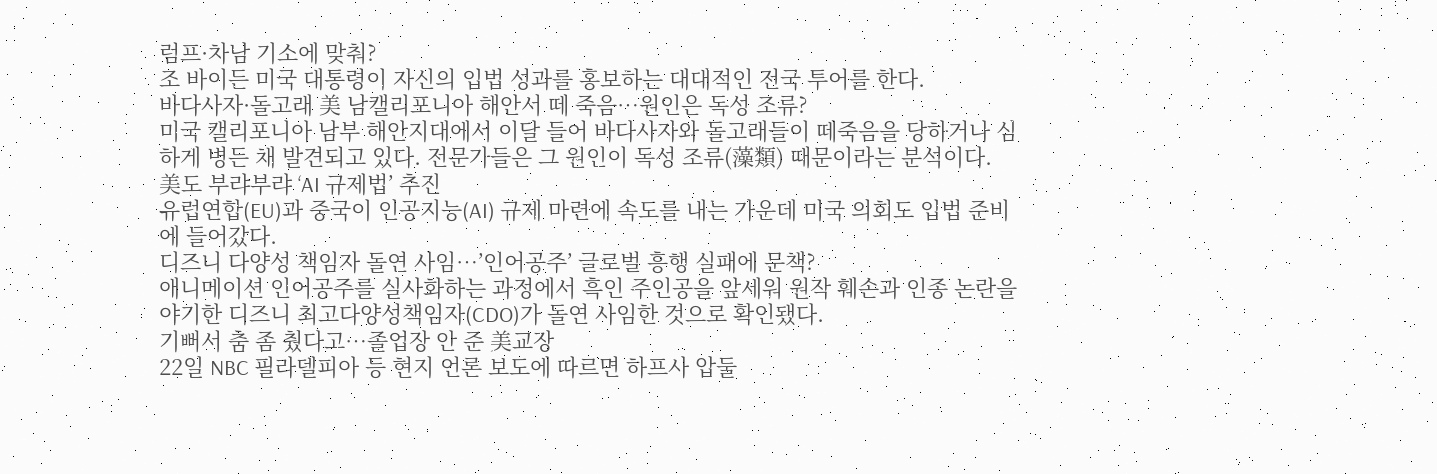럼프·차남 기소에 맞춰?
조 바이든 미국 대통령이 자신의 입법 성과를 홍보하는 대대적인 전국 투어를 한다.
바다사자·돌고래 美 남캘리포니아 해안서 떼 죽음…원인은 독성 조류?
미국 캘리포니아 남부 해안지대에서 이달 들어 바다사자와 돌고래들이 떼죽음을 당하거나 심하게 병든 채 발견되고 있다. 전문가들은 그 원인이 독성 조류(藻類) 때문이라는 분석이다.
美도 부랴부랴 ‘AI 규제법’ 추진
유럽연합(EU)과 중국이 인공지능(AI) 규제 마련에 속도를 내는 가운데 미국 의회도 입법 준비에 들어갔다.
디즈니 다양성 책임자 돌연 사임…’인어공주’ 글로벌 흥행 실패에 문책?
애니메이션 인어공주를 실사화하는 과정에서 흑인 주인공을 앞세워 원작 훼손과 인종 논란을 야기한 디즈니 최고다양성책임자(CDO)가 돌연 사임한 것으로 확인됐다.
기뻐서 춤 좀 췄다고…졸업장 안 준 美교장
22일 NBC 필라델피아 등 현지 언론 보도에 따르면 하프사 압둘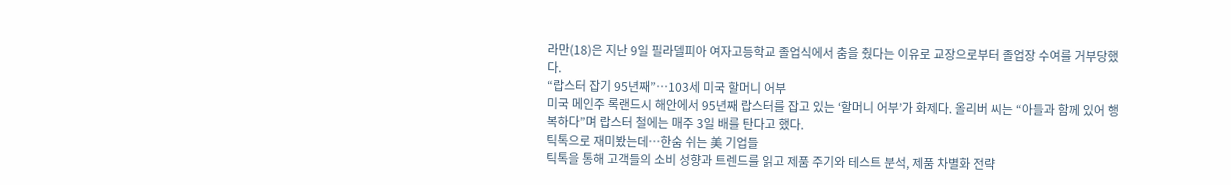라만(18)은 지난 9일 필라델피아 여자고등학교 졸업식에서 춤을 췄다는 이유로 교장으로부터 졸업장 수여를 거부당했다.
“랍스터 잡기 95년째”…103세 미국 할머니 어부
미국 메인주 록랜드시 해안에서 95년째 랍스터를 잡고 있는 ‘할머니 어부’가 화제다. 올리버 씨는 “아들과 함께 있어 행복하다”며 랍스터 철에는 매주 3일 배를 탄다고 했다.
틱톡으로 재미봤는데…한숨 쉬는 美 기업들
틱톡을 통해 고객들의 소비 성향과 트렌드를 읽고 제품 주기와 테스트 분석, 제품 차별화 전략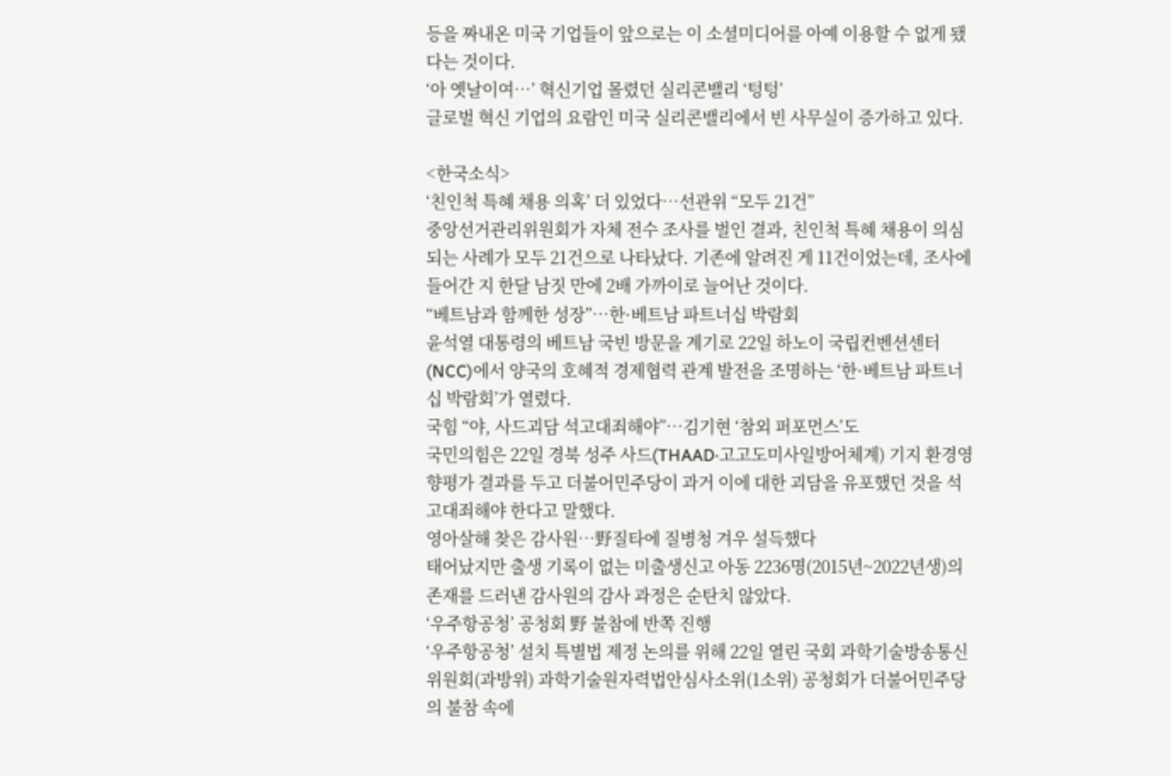등을 짜내온 미국 기업들이 앞으로는 이 소셜미디어를 아예 이용할 수 없게 됐다는 것이다.
‘아 옛날이여…’ 혁신기업 몰렸던 실리콘밸리 ‘텅텅’
글로벌 혁신 기업의 요람인 미국 실리콘밸리에서 빈 사무실이 증가하고 있다.

<한국소식>
‘친인척 특혜 채용 의혹’ 더 있었다…선관위 “모두 21건”
중앙선거관리위원회가 자체 전수 조사를 벌인 결과, 친인척 특혜 채용이 의심되는 사례가 모두 21건으로 나타났다. 기존에 알려진 게 11건이었는데, 조사에 들어간 지 한달 남짓 만에 2배 가까이로 늘어난 것이다.
“베트남과 함께한 성장”…한·베트남 파트너십 박람회
윤석열 대통령의 베트남 국빈 방문을 계기로 22일 하노이 국립컨벤션센터(NCC)에서 양국의 호혜적 경제협력 관계 발전을 조명하는 ‘한·베트남 파트너십 박람회’가 열렸다.
국힘 “야, 사드괴담 석고대죄해야”…김기현 ‘참외 퍼포먼스’도
국민의힘은 22일 경북 성주 사드(THAAD·고고도미사일방어체계) 기지 환경영향평가 결과를 두고 더불어민주당이 과거 이에 대한 괴담을 유포했던 것을 석고대죄해야 한다고 말했다.
영아살해 찾은 감사원…野질타에 질병청 겨우 설득했다
태어났지만 출생 기록이 없는 미출생신고 아동 2236명(2015년~2022년생)의 존재를 드러낸 감사원의 감사 과정은 순탄치 않았다.
‘우주항공청’ 공청회 野 불참에 반쪽 진행
‘우주항공청’ 설치 특별법 제정 논의를 위해 22일 열린 국회 과학기술방송통신위원회(과방위) 과학기술원자력법안심사소위(1소위) 공청회가 더불어민주당의 불참 속에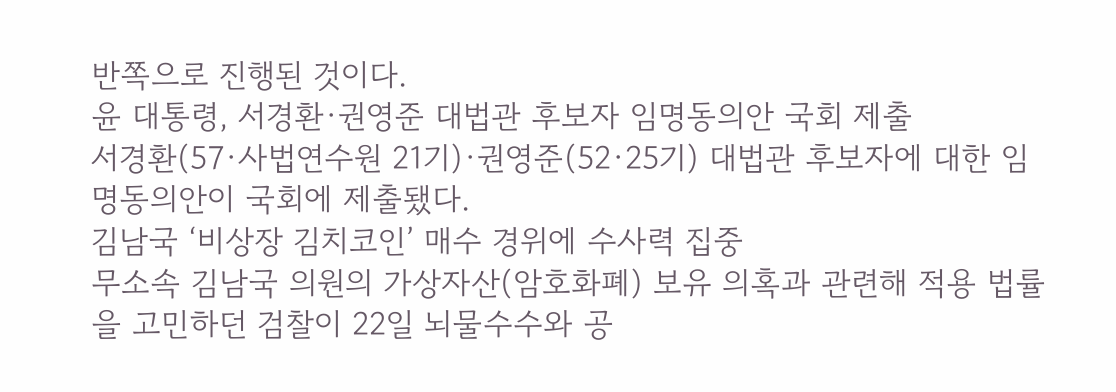반쪽으로 진행된 것이다.
윤 대통령, 서경환·권영준 대법관 후보자 임명동의안 국회 제출
서경환(57·사법연수원 21기)·권영준(52·25기) 대법관 후보자에 대한 임명동의안이 국회에 제출됐다.
김남국 ‘비상장 김치코인’ 매수 경위에 수사력 집중
무소속 김남국 의원의 가상자산(암호화폐) 보유 의혹과 관련해 적용 법률을 고민하던 검찰이 22일 뇌물수수와 공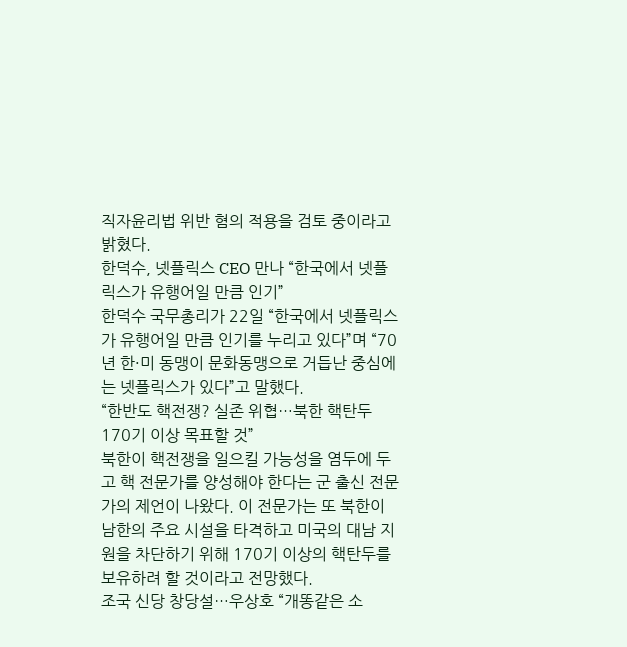직자윤리법 위반 혐의 적용을 검토 중이라고 밝혔다.
한덕수, 넷플릭스 CEO 만나 “한국에서 넷플릭스가 유행어일 만큼 인기”
한덕수 국무총리가 22일 “한국에서 넷플릭스가 유행어일 만큼 인기를 누리고 있다”며 “70년 한·미 동맹이 문화동맹으로 거듭난 중심에는 넷플릭스가 있다”고 말했다.
“한반도 핵전쟁? 실존 위협…북한 핵탄두 170기 이상 목표할 것”
북한이 핵전쟁을 일으킬 가능성을 염두에 두고 핵 전문가를 양성해야 한다는 군 출신 전문가의 제언이 나왔다. 이 전문가는 또 북한이 남한의 주요 시설을 타격하고 미국의 대남 지원을 차단하기 위해 170기 이상의 핵탄두를 보유하려 할 것이라고 전망했다.
조국 신당 창당설…우상호 “개똥같은 소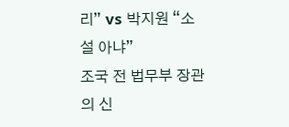리” vs 박지원 “소설 아냐”
조국 전 법무부 장관의 신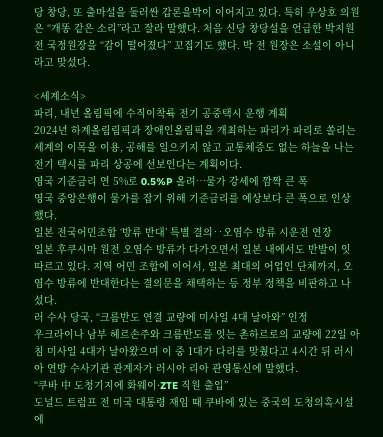당 창당, 또 출마설을 둘러싼 갑론을박이 이어지고 있다. 특히 우상호 의원은 “개똥 같은 소리”라고 잘라 말했다. 처음 신당 창당설을 언급한 박지원 전 국정원장을 “감이 떨어졌다” 꼬집기도 했다. 박 전 원장은 소설이 아니라고 맞섰다.

<세계소식>
파리, 내년 올림픽에 수직이착륙 전기 공중택시 운행 계획
2024년 하계올림림픽과 장애인올림픽을 개최하는 파리가 파리로 쏠리는 세계의 이목을 이용, 공해를 일으키지 않고 교통체증도 없는 하늘을 나는 전기 택시를 파리 상공에 선보인다는 계획이다.
영국 기준금리 연 5%로 0.5%P 올려…물가 강세에 깜짝 큰 폭
영국 중앙은행이 물가를 잡기 위해 기준금리를 예상보다 큰 폭으로 인상했다.
일본 전국어민조합 ‘방류 반대’ 특별 결의‥오염수 방류 시운전 연장
일본 후쿠시마 원전 오염수 방류가 다가오면서 일본 내에서도 반발이 잇따르고 있다. 지역 어민 조합에 이어서, 일본 최대의 어업인 단체까지, 오염수 방류에 반대한다는 결의문을 채택하는 등 정부 정책을 비판하고 나섰다.
러 수사 당국, “크름반도 연결 교량에 미사일 4대 날아와” 인정
우크라이나 남부 헤르손주와 크름반도를 잇는 촌하르로의 교량에 22일 아침 미사일 4대가 날아왔으며 이 중 1대가 다리를 맞췄다고 4시간 뒤 러시아 연방 수사기관 관계자가 러시아 리아 관영통신에 말했다.
“쿠바 中 도청기지에 화웨이·ZTE 직원 출입”
도널드 트럼프 전 미국 대통령 재임 때 쿠바에 있는 중국의 도청의혹시설에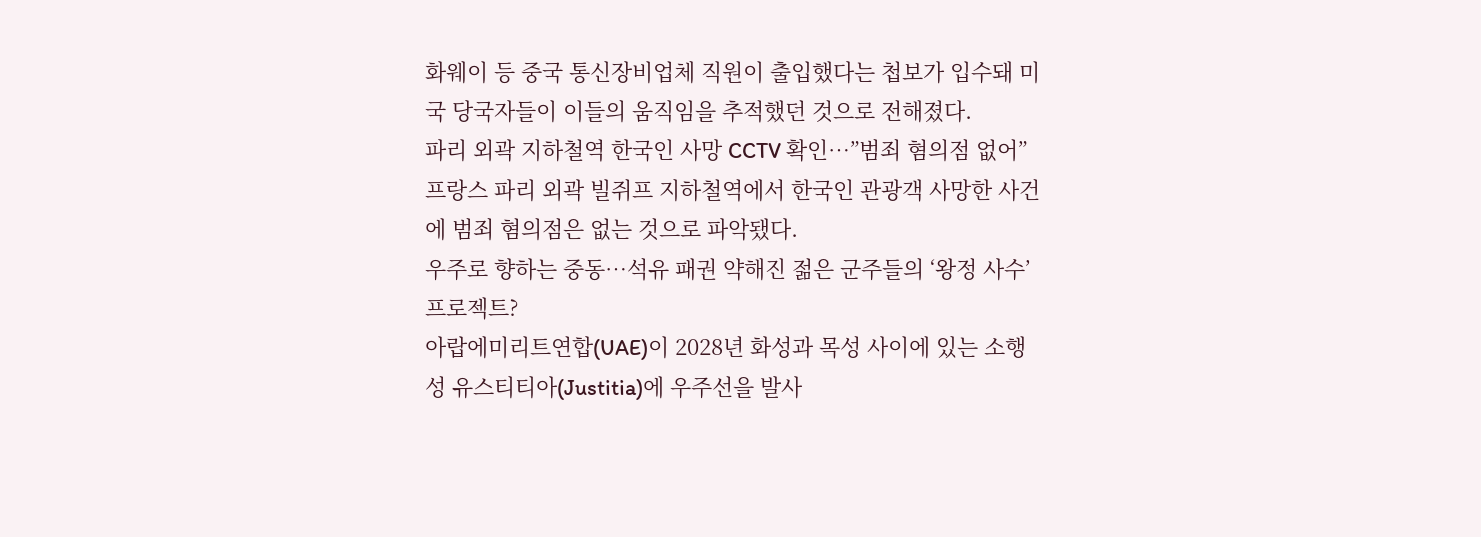화웨이 등 중국 통신장비업체 직원이 출입했다는 첩보가 입수돼 미국 당국자들이 이들의 움직임을 추적했던 것으로 전해졌다.
파리 외곽 지하철역 한국인 사망 CCTV 확인…”범죄 혐의점 없어”
프랑스 파리 외곽 빌쥐프 지하철역에서 한국인 관광객 사망한 사건에 범죄 혐의점은 없는 것으로 파악됐다.
우주로 향하는 중동…석유 패권 약해진 젊은 군주들의 ‘왕정 사수’ 프로젝트?
아랍에미리트연합(UAE)이 2028년 화성과 목성 사이에 있는 소행성 유스티티아(Justitia)에 우주선을 발사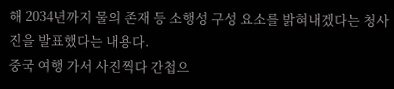해 2034년까지 물의 존재 등 소행성 구성 요소를 밝혀내겠다는 청사진을 발표했다는 내용다.
중국 여행 가서 사진찍다 간첩으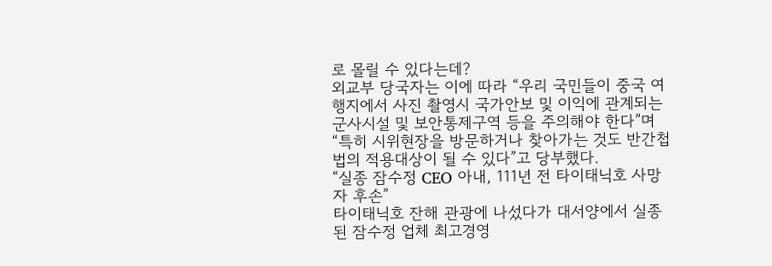로 몰릴 수 있다는데?
외교부 당국자는 이에 따라 “우리 국민들이 중국 여행지에서 사진 촬영시 국가안보 및 이익에 관계되는 군사시설 및 보안통제구역 등을 주의해야 한다”며 “특히 시위현장을 방문하거나 찾아가는 것도 반간첩법의 적용대상이 될 수 있다”고 당부했다.
“실종 잠수정 CEO 아내, 111년 전 타이태닉호 사망자 후손”
타이태닉호 잔해 관광에 나섰다가 대서양에서 실종된 잠수정 업체 최고경영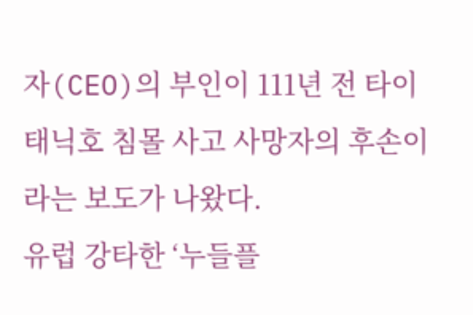자(CEO)의 부인이 111년 전 타이태닉호 침몰 사고 사망자의 후손이라는 보도가 나왔다.
유럽 강타한 ‘누들플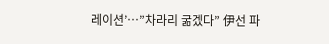레이션’…”차라리 굶겠다” 伊선 파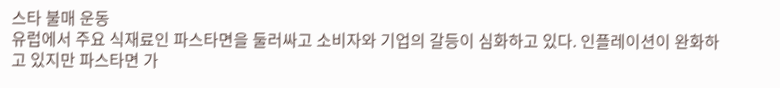스타 불매 운동
유럽에서 주요 식재료인 파스타면을 둘러싸고 소비자와 기업의 갈등이 심화하고 있다. 인플레이션이 완화하고 있지만 파스타면 가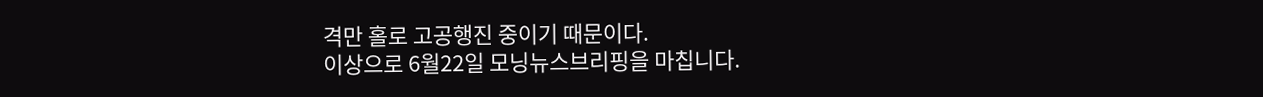격만 홀로 고공행진 중이기 때문이다.
이상으로 6월22일 모닝뉴스브리핑을 마칩니다.